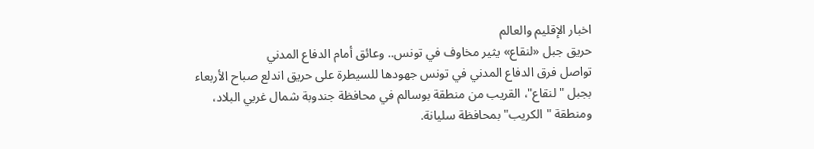اخبار الإقليم والعالم
حريق جبل «لنقاع» يثير مخاوف في تونس.. وعائق أمام الدفاع المدني
تواصل فرق الدفاع المدني في تونس جهودها للسيطرة على حريق اندلع صباح الأربعاء بجبل "لنقاع"، القريب من منطقة بوسالم في محافظة جندوبة شمال غربي البلاد، ومنطقة "الكريب" بمحافظة سليانة.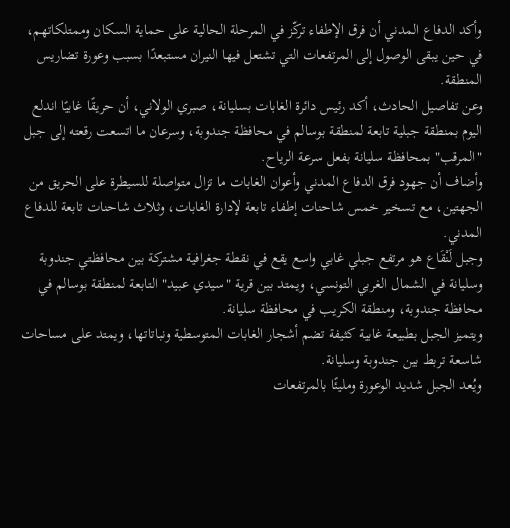وأكد الدفاع المدني أن فرق الإطفاء تركّز في المرحلة الحالية على حماية السكان وممتلكاتهم، في حين يبقى الوصول إلى المرتفعات التي تشتعل فيها النيران مستبعدًا بسبب وعورة تضاريس المنطقة.
وعن تفاصيل الحادث، أكد رئيس دائرة الغابات بسليانة، صبري الولاني، أن حريقًا غابيًا اندلع اليوم بمنطقة جبلية تابعة لمنطقة بوسالم في محافظة جندوبة، وسرعان ما اتسعت رقعته إلى جبل "المرقب" بمحافظة سليانة بفعل سرعة الرياح.
وأضاف أن جهود فرق الدفاع المدني وأعوان الغابات ما تزال متواصلة للسيطرة على الحريق من الجهتين، مع تسخير خمس شاحنات إطفاء تابعة لإدارة الغابات، وثلاث شاحنات تابعة للدفاع المدني.
وجبل لَنْقَاع هو مرتفع جبلي غابي واسع يقع في نقطة جغرافية مشتركة بين محافظتي جندوبة وسليانة في الشمال الغربي التونسي، ويمتد بين قرية "سيدي عبيد" التابعة لمنطقة بوسالم في محافظة جندوبة، ومنطقة الكريب في محافظة سليانة.
ويتميز الجبل بطبيعة غابية كثيفة تضم أشجار الغابات المتوسطية ونباتاتها، ويمتد على مساحات شاسعة تربط بين جندوبة وسليانة.
ويُعد الجبل شديد الوعورة ومليئًا بالمرتفعات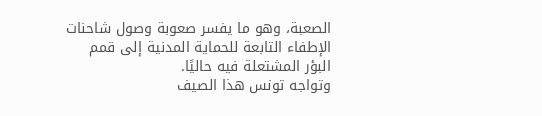الصعبة، وهو ما يفسر صعوبة وصول شاحنات الإطفاء التابعة للحماية المدنية إلى قمم البؤر المشتعلة فيه حاليًا.
وتواجه تونس هذا الصيف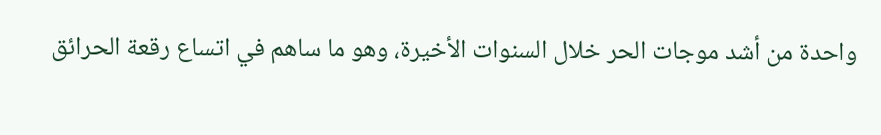واحدة من أشد موجات الحر خلال السنوات الأخيرة، وهو ما ساهم في اتساع رقعة الحرائق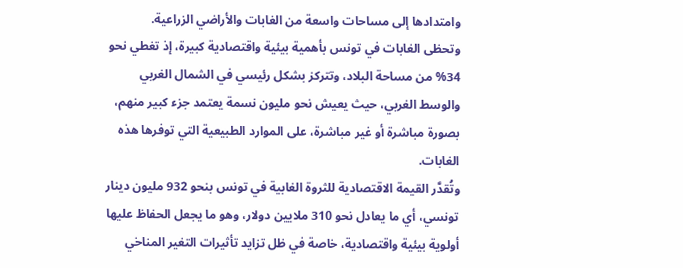وامتدادها إلى مساحات واسعة من الغابات والأراضي الزراعية.
وتحظى الغابات في تونس بأهمية بيئية واقتصادية كبيرة، إذ تغطي نحو 34% من مساحة البلاد، وتتركز بشكل رئيسي في الشمال الغربي والوسط الغربي، حيث يعيش نحو مليون نسمة يعتمد جزء كبير منهم، بصورة مباشرة أو غير مباشرة، على الموارد الطبيعية التي توفرها هذه الغابات.
وتُقدَّر القيمة الاقتصادية للثروة الغابية في تونس بنحو 932 مليون دينار تونسي، أي ما يعادل نحو 310 ملايين دولار، وهو ما يجعل الحفاظ عليها أولوية بيئية واقتصادية، خاصة في ظل تزايد تأثيرات التغير المناخي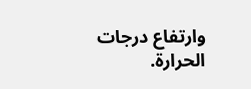وارتفاع درجات الحرارة.